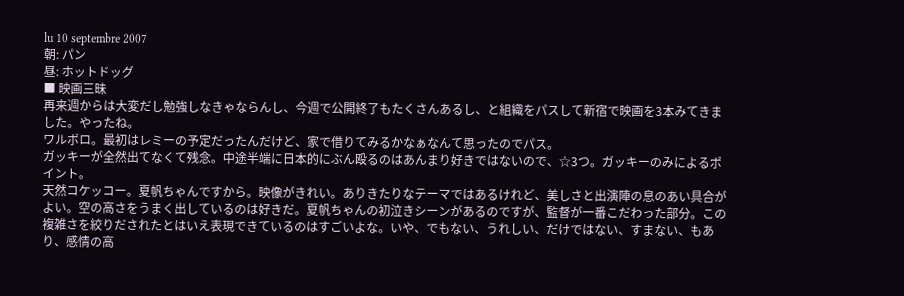lu 10 septembre 2007
朝: パン
昼: ホットドッグ
■ 映画三昧
再来週からは大変だし勉強しなきゃならんし、今週で公開終了もたくさんあるし、と組織をパスして新宿で映画を3本みてきました。やったね。
ワルボロ。最初はレミーの予定だったんだけど、家で借りてみるかなぁなんて思ったのでパス。
ガッキーが全然出てなくて残念。中途半端に日本的にぶん殴るのはあんまり好きではないので、☆3つ。ガッキーのみによるポイント。
天然コケッコー。夏帆ちゃんですから。映像がきれい。ありきたりなテーマではあるけれど、美しさと出演陣の息のあい具合がよい。空の高さをうまく出しているのは好きだ。夏帆ちゃんの初泣きシーンがあるのですが、監督が一番こだわった部分。この複雑さを絞りだされたとはいえ表現できているのはすごいよな。いや、でもない、うれしい、だけではない、すまない、もあり、感情の高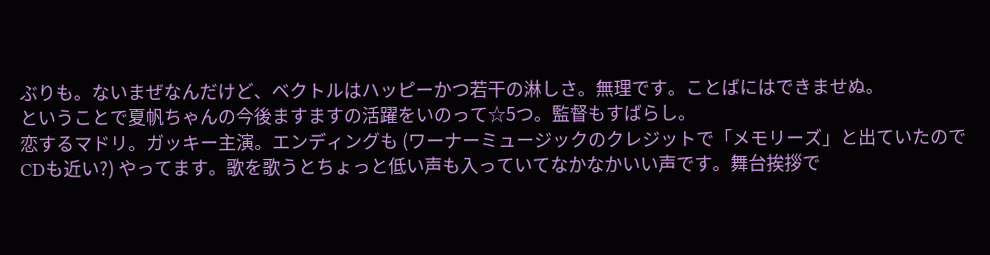ぶりも。ないまぜなんだけど、ベクトルはハッピーかつ若干の淋しさ。無理です。ことばにはできませぬ。
ということで夏帆ちゃんの今後ますますの活躍をいのって☆5つ。監督もすばらし。
恋するマドリ。ガッキー主演。エンディングも (ワーナーミュージックのクレジットで「メモリーズ」と出ていたのでCDも近い?) やってます。歌を歌うとちょっと低い声も入っていてなかなかいい声です。舞台挨拶で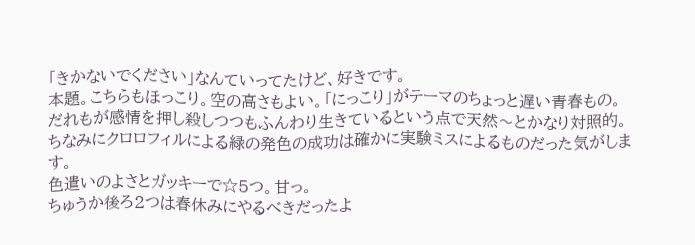「きかないでください」なんていってたけど、好きです。
本題。こちらもほっこり。空の高さもよい。「にっこり」がテーマのちょっと遅い青春もの。だれもが感情を押し殺しつつもふんわり生きているという点で天然〜とかなり対照的。
ちなみにクロロフィルによる緑の発色の成功は確かに実験ミスによるものだった気がします。
色遣いのよさとガッキーで☆5つ。甘っ。
ちゅうか後ろ2つは春休みにやるべきだったよ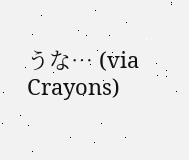うな… (via Crayons)